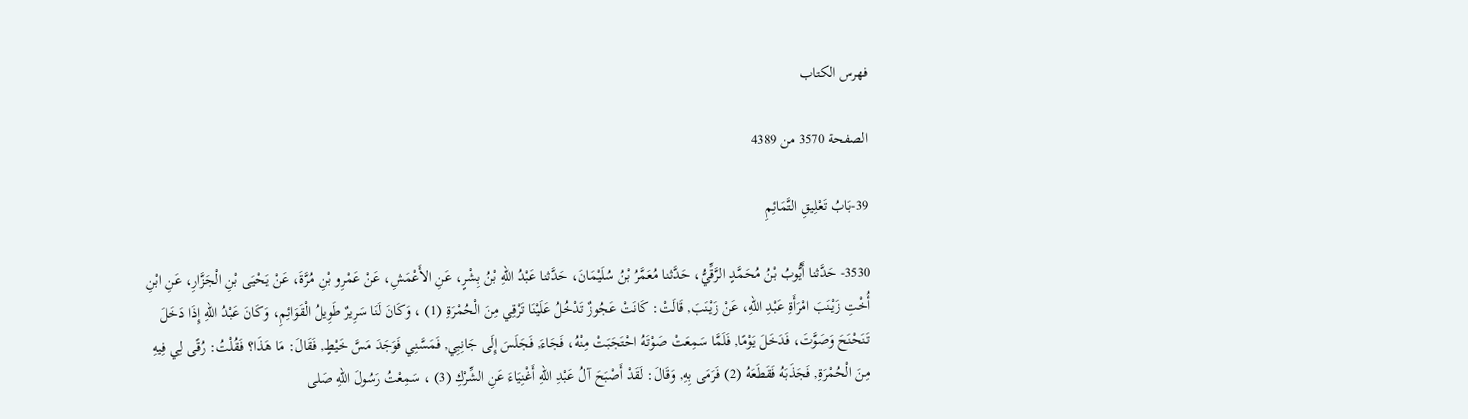فهرس الكتاب

الصفحة 3570 من 4389

39-بَابُ تَعْلِيقِ التَّمَائِمِ

3530- حَدَّثنا أَيُّوبُ بْنُ مُحَمَّدٍ الرَّقِّيُّ، حَدَّثنا مُعَمَّرُ بْنُ سُلَيْمَانَ، حَدَّثنا عَبْدُ اللهِ بْنُ بِشْرٍ، عَنِ الأَعْمَشِ، عَنْ عَمْرِو بْنِ مُرَّةَ، عَنْ يَحْيَى بْنِ الْجَزَّارِ، عَنِ ابْنِ أُخْتِ زَيْنَبَ امْرَأَةِ عَبْدِ اللهِ، عَنْ زَيْنَبَ, قَالَتْ: كَانَتْ عَجُوزٌ تَدْخُلُ عَلَيْنَا تَرْقِي مِنَ الْحُمْرَةِ (1) ، وَكَانَ لَنَا سَرِيرٌ طَوِيلُ الْقَوَائِمِ، وَكَانَ عَبْدُ اللهِ إِذَا دَخَلَ تَنَحْنَحَ وَصَوَّتَ، فَدَخَلَ يَوْمًا, فَلَمَّا سَمِعَتْ صَوْتَهُ احْتَجَبَتْ مِنْهُ، فَجَاءَ, فَجَلَسَ إِلَى جَانِبِي, فَمَسَّنِي فَوَجَدَ مَسَّ خَيْطٍ, فَقَالَ: مَا هَذَا؟ فَقُلْتُ: رُقًى لِي فِيهِ مِنَ الْحُمْرَةِ, فَجَذَبَهُ فَقَطَعَهُ (2) فَرَمَى بِهِ, وَقَالَ: لَقَدْ أَصْبَحَ آلُ عَبْدِ اللهِ أَغْنِيَاءَ عَنِ الشِّرْكِ (3) ، سَمِعْتُ رَسُولَ اللهِ صَلى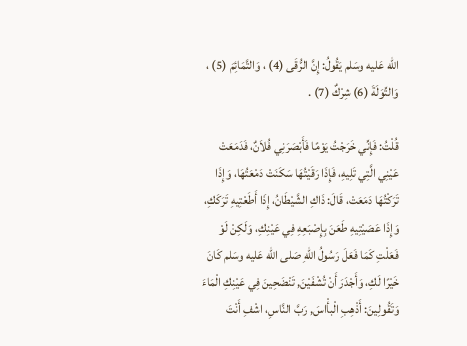الله عَليه وسَلم يَقُولُ: إِنَّ الرُّقَى (4) ، وَالتَّمَائِمَ (5) ، وَالتِّوَلَةَ (6) شِرْكٌ (7) .

قُلْتُ: فَإِنِّي خَرَجْتُ يَوْمًا فَأَبْصَرَنِي فُلاَنٌ، فَدَمَعَتْ عَيْنِي الَّتِي تَلِيهِ، فَإِذَا رَقَيْتُهَا سَكَنَتْ دَمْعَتُهَا، وَإِذَا تَرَكْتُهَا دَمَعَتْ، قَالَ: ذَاكِ الشَّيْطَانُ، إِذَا أَطَعْتِيهِ تَرَكَكِ، وَإِذَا عَصَيْتِيهِ طَعَنَ بِإِصْبَعِهِ فِي عَيْنِكِ، وَلَكِنْ لَوْ فَعَلْتِ كَمَا فَعَلَ رَسُولُ اللهِ صَلى الله عَليه وسَلم كَانَ خَيْرًا لَكِ، وَأَجْدَرَ أَنْ تُشْفَيْنَ, تَنْضَحِينَ فِي عَيْنِكِ الْمَاءَ وَتَقُولِينَ: أَذْهِبِ الْبأْاسَ, رَبَّ النَّاسِ، اشْفِ أَنْتَ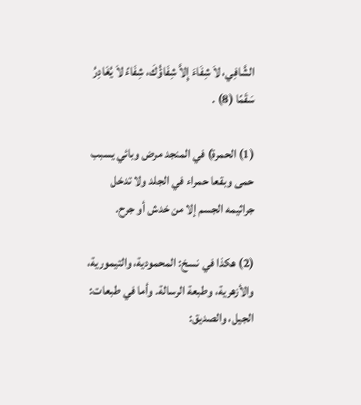الشَّافِي، لاَ شِفَاءَ إِلاَّ شِفَاؤُكَ، شِفَاءً لاَ يُغَادِرُ سَقَمًا (8) .

(1) الحمرة) في المنجد مرض وبائي يسبب حمى وبقعا حمراء في الجلد ولا تدخل جراثيمه الجسم إلا من خدش أو جرح.

(2) هكذا في نسخ: المحمودية، والتيمورية، والأزهرية، وطبعة الرسالة. وأما في طبعات: الجيل، والصديق: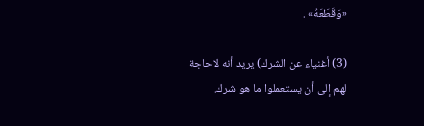«وَقَطَعَهُ» .

(3) أغنياء عن الشرك) يريد أنه لاحاجة لهم إلى أن يستعملوا ما هو شرك.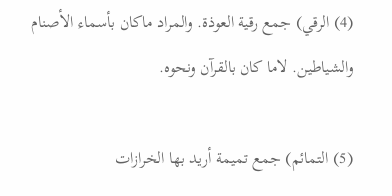(4) الرقي) جمع رقية العوذة. والمراد ماكان بأسماء الأصنام والشياطين. لاما كان بالقرآن ونحوه.

(5) التمائم) جمع تميمة أريد بها الخرازات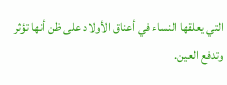التي يعلقها النساء في أعناق الأولاد على ظن أنها تؤثر وتدفع العين.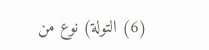(6) التولة) نوع من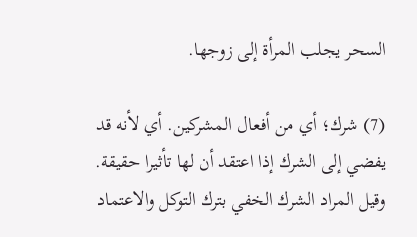السحر يجلب المرأة إلى زوجها.

(7) شرك؛ أي من أفعال المشركين. أي لأنه قد يفضي إلى الشرك إذا اعتقد أن لها تأثيرا حقيقة. وقيل المراد الشرك الخفي بترك التوكل والاعتماد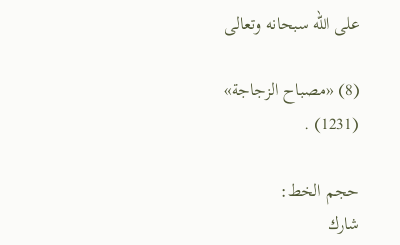على الله سبحانه وتعالى

(8) «مصباح الزجاجة» (1231) .

حجم الخط:
شارك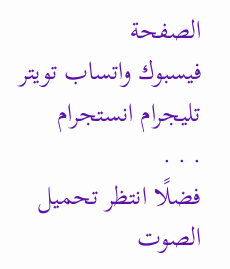الصفحة
فيسبوك واتساب تويتر تليجرام انستجرام
. . .
فضلًا انتظر تحميل الصوت